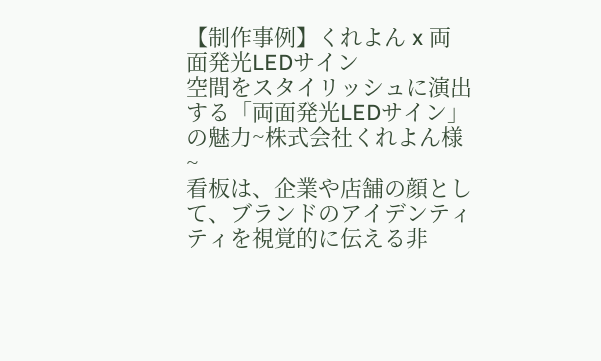【制作事例】くれよん x 両面発光LEDサイン
空間をスタイリッシュに演出する「両面発光LEDサイン」の魅力~株式会社くれよん様~
看板は、企業や店舗の顔として、ブランドのアイデンティティを視覚的に伝える非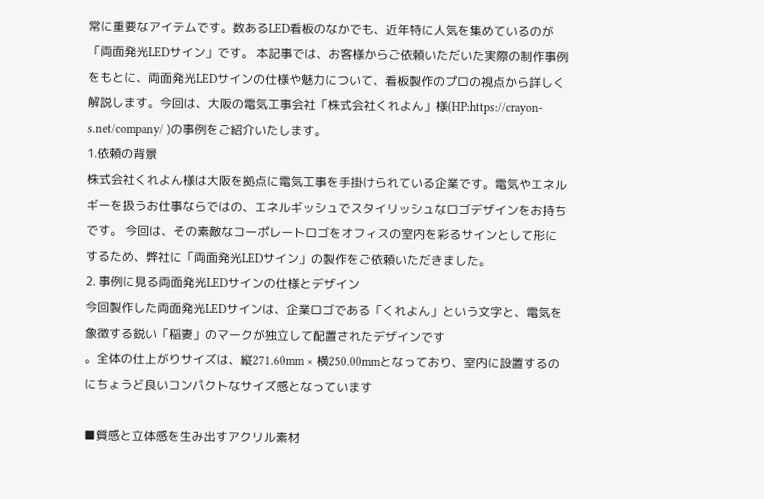常に重要なアイテムです。数あるLED看板のなかでも、近年特に人気を集めているのが「両面発光LEDサイン」です。 本記事では、お客様からご依頼いただいた実際の制作事例をもとに、両面発光LEDサインの仕様や魅力について、看板製作のプロの視点から詳しく解説します。今回は、大阪の電気工事会社「株式会社くれよん」様(HP:https://crayon-s.net/company/ )の事例をご紹介いたします。
1.依頼の背景
株式会社くれよん様は大阪を拠点に電気工事を手掛けられている企業です。電気やエネルギーを扱うお仕事ならではの、エネルギッシュでスタイリッシュなロゴデザインをお持ちです。 今回は、その素敵なコーポレートロゴをオフィスの室内を彩るサインとして形にするため、弊社に「両面発光LEDサイン」の製作をご依頼いただきました。
2. 事例に見る両面発光LEDサインの仕様とデザイン
今回製作した両面発光LEDサインは、企業ロゴである「くれよん」という文字と、電気を象徴する鋭い「稲妻」のマークが独立して配置されたデザインです
。全体の仕上がりサイズは、縦271.60mm × 横250.00mmとなっており、室内に設置するのにちょうど良いコンパクトなサイズ感となっています

■質感と立体感を生み出すアクリル素材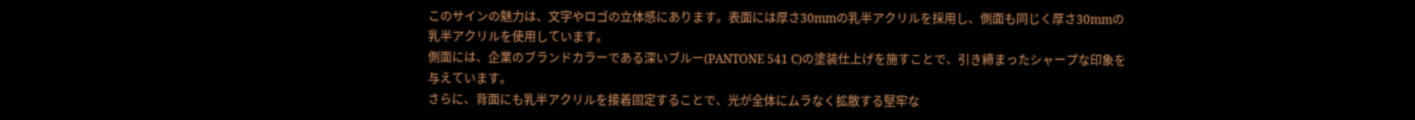このサインの魅力は、文字やロゴの立体感にあります。表面には厚さ30mmの乳半アクリルを採用し、側面も同じく厚さ30mmの乳半アクリルを使用しています。
側面には、企業のブランドカラーである深いブルー(PANTONE 541 C)の塗装仕上げを施すことで、引き締まったシャープな印象を与えています。
さらに、背面にも乳半アクリルを接着固定することで、光が全体にムラなく拡散する堅牢な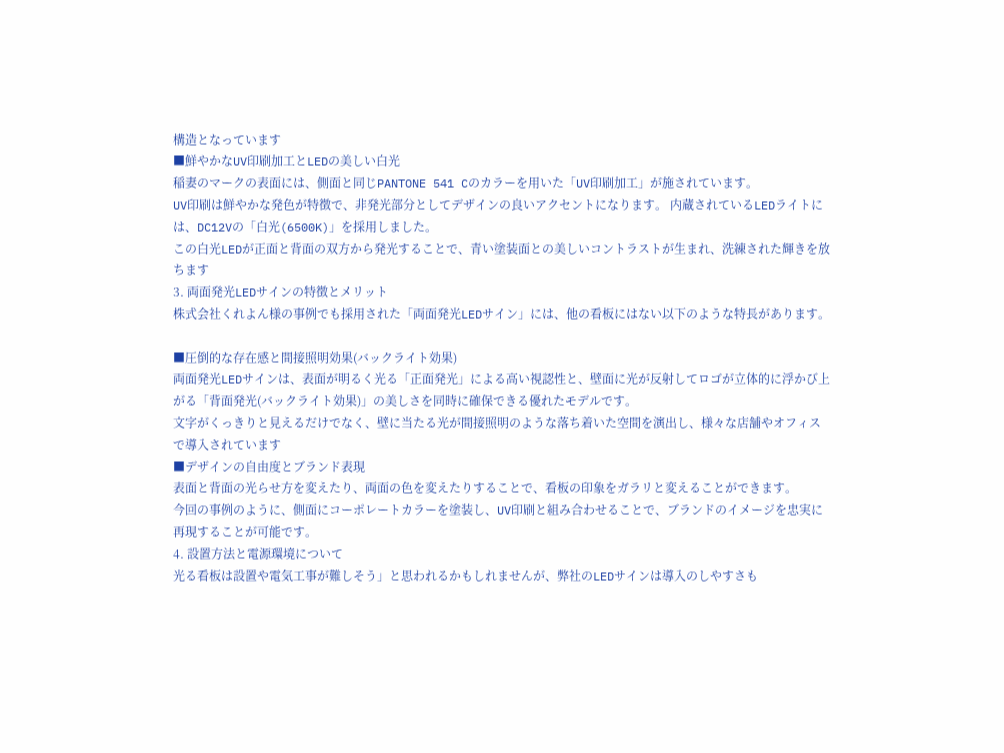構造となっています
■鮮やかなUV印刷加工とLEDの美しい白光
稲妻のマークの表面には、側面と同じPANTONE 541 Cのカラーを用いた「UV印刷加工」が施されています。
UV印刷は鮮やかな発色が特徴で、非発光部分としてデザインの良いアクセントになります。 内蔵されているLEDライトには、DC12Vの「白光(6500K)」を採用しました。
この白光LEDが正面と背面の双方から発光することで、青い塗装面との美しいコントラストが生まれ、洗練された輝きを放ちます
3. 両面発光LEDサインの特徴とメリット
株式会社くれよん様の事例でも採用された「両面発光LEDサイン」には、他の看板にはない以下のような特長があります。

■圧倒的な存在感と間接照明効果(バックライト効果)
両面発光LEDサインは、表面が明るく光る「正面発光」による高い視認性と、壁面に光が反射してロゴが立体的に浮かび上がる「背面発光(バックライト効果)」の美しさを同時に確保できる優れたモデルです。
文字がくっきりと見えるだけでなく、壁に当たる光が間接照明のような落ち着いた空間を演出し、様々な店舗やオフィスで導入されています
■デザインの自由度とブランド表現
表面と背面の光らせ方を変えたり、両面の色を変えたりすることで、看板の印象をガラリと変えることができます。
今回の事例のように、側面にコーポレートカラーを塗装し、UV印刷と組み合わせることで、ブランドのイメージを忠実に再現することが可能です。
4. 設置方法と電源環境について
光る看板は設置や電気工事が難しそう」と思われるかもしれませんが、弊社のLEDサインは導入のしやすさも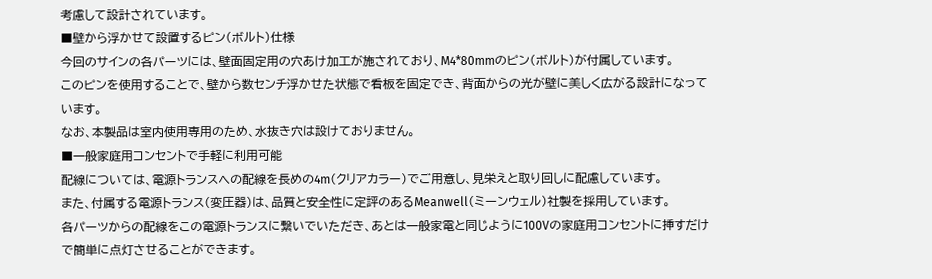考慮して設計されています。
■壁から浮かせて設置するピン(ボルト)仕様
今回のサインの各パーツには、壁面固定用の穴あけ加工が施されており、M4*80mmのピン(ボルト)が付属しています。
このピンを使用することで、壁から数センチ浮かせた状態で看板を固定でき、背面からの光が壁に美しく広がる設計になっています。
なお、本製品は室内使用専用のため、水抜き穴は設けておりません。
■一般家庭用コンセントで手軽に利用可能
配線については、電源トランスへの配線を長めの4m(クリアカラー)でご用意し、見栄えと取り回しに配慮しています。
また、付属する電源トランス(変圧器)は、品質と安全性に定評のあるMeanwell(ミーンウェル)社製を採用しています。
各パーツからの配線をこの電源トランスに繋いでいただき、あとは一般家電と同じように100Vの家庭用コンセントに挿すだけで簡単に点灯させることができます。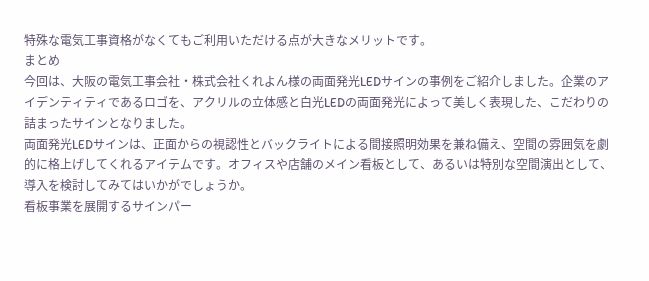特殊な電気工事資格がなくてもご利用いただける点が大きなメリットです。
まとめ
今回は、大阪の電気工事会社・株式会社くれよん様の両面発光LEDサインの事例をご紹介しました。企業のアイデンティティであるロゴを、アクリルの立体感と白光LEDの両面発光によって美しく表現した、こだわりの詰まったサインとなりました。
両面発光LEDサインは、正面からの視認性とバックライトによる間接照明効果を兼ね備え、空間の雰囲気を劇的に格上げしてくれるアイテムです。オフィスや店舗のメイン看板として、あるいは特別な空間演出として、導入を検討してみてはいかがでしょうか。
看板事業を展開するサインパー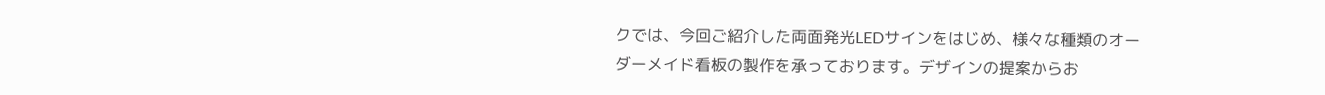クでは、今回ご紹介した両面発光LEDサインをはじめ、様々な種類のオーダーメイド看板の製作を承っております。デザインの提案からお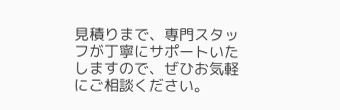見積りまで、専門スタッフが丁寧にサポートいたしますので、ぜひお気軽にご相談ください。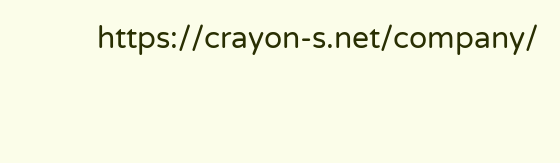https://crayon-s.net/company/